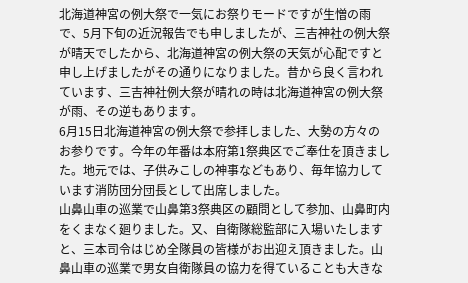北海道神宮の例大祭で一気にお祭りモードですが生憎の雨で、5月下旬の近況報告でも申しましたが、三吉神社の例大祭が晴天でしたから、北海道神宮の例大祭の天気が心配ですと申し上げましたがその通りになりました。昔から良く言われています、三吉神社例大祭が晴れの時は北海道神宮の例大祭が雨、その逆もあります。
6月15日北海道神宮の例大祭で参拝しました、大勢の方々のお参りです。今年の年番は本府第1祭典区でご奉仕を頂きました。地元では、子供みこしの神事などもあり、毎年協力しています消防団分団長として出席しました。
山鼻山車の巡業で山鼻第3祭典区の顧問として参加、山鼻町内をくまなく廻りました。又、自衛隊総監部に入場いたしますと、三本司令はじめ全隊員の皆様がお出迎え頂きました。山鼻山車の巡業で男女自衛隊員の協力を得ていることも大きな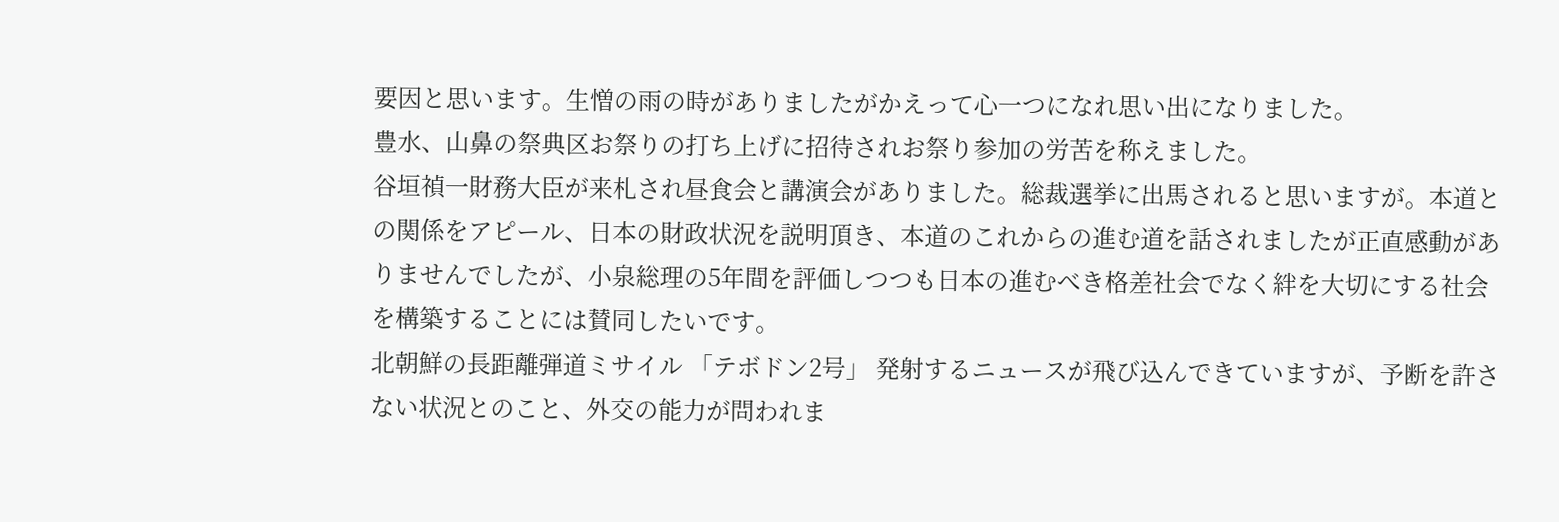要因と思います。生憎の雨の時がありましたがかえって心一つになれ思い出になりました。
豊水、山鼻の祭典区お祭りの打ち上げに招待されお祭り参加の労苦を称えました。
谷垣禎一財務大臣が来札され昼食会と講演会がありました。総裁選挙に出馬されると思いますが。本道との関係をアピール、日本の財政状況を説明頂き、本道のこれからの進む道を話されましたが正直感動がありませんでしたが、小泉総理の5年間を評価しつつも日本の進むべき格差社会でなく絆を大切にする社会を構築することには賛同したいです。
北朝鮮の長距離弾道ミサイル 「テボドン2号」 発射するニュースが飛び込んできていますが、予断を許さない状況とのこと、外交の能力が問われま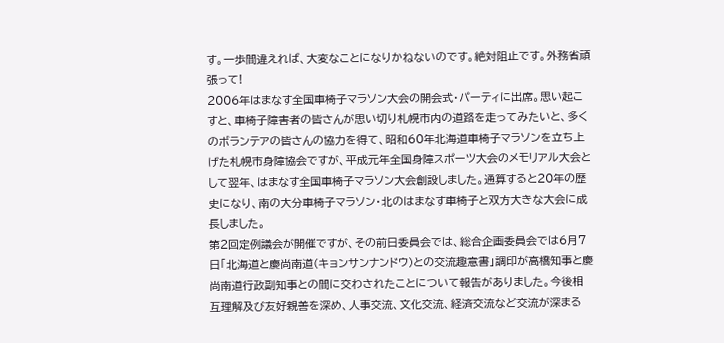す。一歩間違えれば、大変なことになりかねないのです。絶対阻止です。外務省頑張って!
2006年はまなす全国車椅子マラソン大会の開会式・パーティに出席。思い起こすと、車椅子障害者の皆さんが思い切り札幌市内の道路を走ってみたいと、多くのボランテアの皆さんの協力を得て、昭和60年北海道車椅子マラソンを立ち上げた札幌市身障協会ですが、平成元年全国身障スポーツ大会のメモリアル大会として翌年、はまなす全国車椅子マラソン大会創設しました。通算すると20年の歴史になり、南の大分車椅子マラソン・北のはまなす車椅子と双方大きな大会に成長しました。
第2回定例議会が開催ですが、その前日委員会では、総合企画委員会では6月7日「北海道と慶尚南道(キョンサンナンドウ)との交流趣意書」調印が高橋知事と慶尚南道行政副知事との間に交わされたことについて報告がありました。今後相互理解及び友好親善を深め、人事交流、文化交流、経済交流など交流が深まる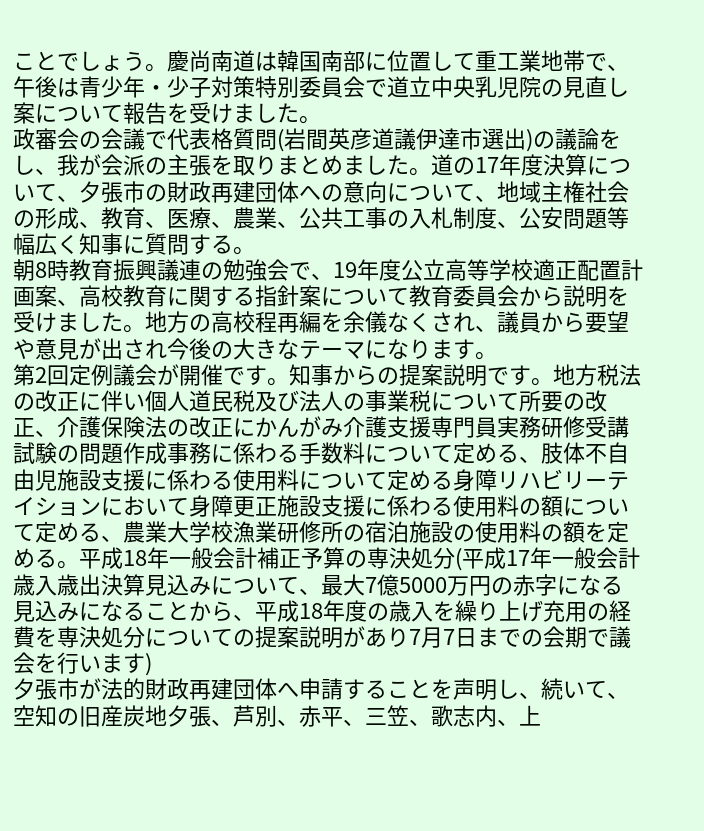ことでしょう。慶尚南道は韓国南部に位置して重工業地帯で、午後は青少年・少子対策特別委員会で道立中央乳児院の見直し案について報告を受けました。
政審会の会議で代表格質問(岩間英彦道議伊達市選出)の議論をし、我が会派の主張を取りまとめました。道の17年度決算について、夕張市の財政再建団体への意向について、地域主権社会の形成、教育、医療、農業、公共工事の入札制度、公安問題等幅広く知事に質問する。
朝8時教育振興議連の勉強会で、19年度公立高等学校適正配置計画案、高校教育に関する指針案について教育委員会から説明を受けました。地方の高校程再編を余儀なくされ、議員から要望や意見が出され今後の大きなテーマになります。
第2回定例議会が開催です。知事からの提案説明です。地方税法の改正に伴い個人道民税及び法人の事業税について所要の改正、介護保険法の改正にかんがみ介護支援専門員実務研修受講試験の問題作成事務に係わる手数料について定める、肢体不自由児施設支援に係わる使用料について定める身障リハビリーテイションにおいて身障更正施設支援に係わる使用料の額について定める、農業大学校漁業研修所の宿泊施設の使用料の額を定める。平成18年一般会計補正予算の専決処分(平成17年一般会計歳入歳出決算見込みについて、最大7億5000万円の赤字になる見込みになることから、平成18年度の歳入を繰り上げ充用の経費を専決処分についての提案説明があり7月7日までの会期で議会を行います)
夕張市が法的財政再建団体へ申請することを声明し、続いて、空知の旧産炭地夕張、芦別、赤平、三笠、歌志内、上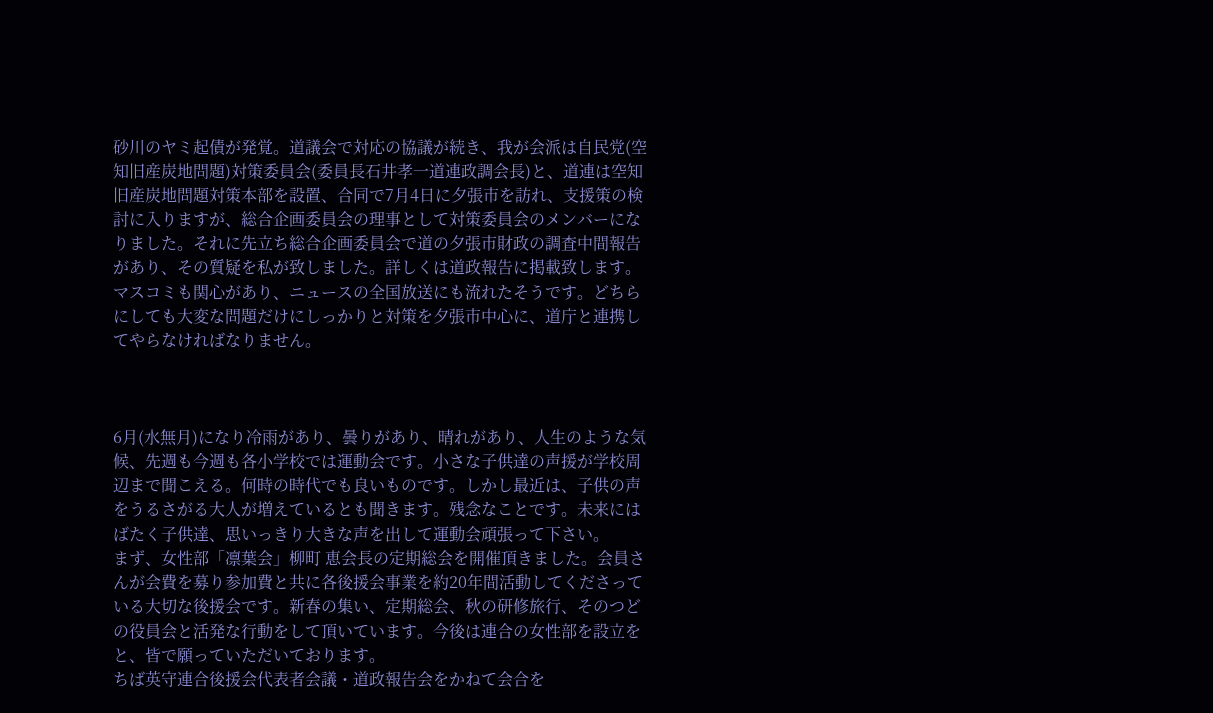砂川のヤミ起債が発覚。道議会で対応の協議が続き、我が会派は自民党(空知旧産炭地問題)対策委員会(委員長石井孝一道連政調会長)と、道連は空知旧産炭地問題対策本部を設置、合同で7月4日に夕張市を訪れ、支援策の検討に入りますが、総合企画委員会の理事として対策委員会のメンバーになりました。それに先立ち総合企画委員会で道の夕張市財政の調査中間報告があり、その質疑を私が致しました。詳しくは道政報告に掲載致します。マスコミも関心があり、ニュースの全国放送にも流れたそうです。どちらにしても大変な問題だけにしっかりと対策を夕張市中心に、道庁と連携してやらなければなりません。



6月(水無月)になり冷雨があり、曇りがあり、晴れがあり、人生のような気候、先週も今週も各小学校では運動会です。小さな子供達の声援が学校周辺まで聞こえる。何時の時代でも良いものです。しかし最近は、子供の声をうるさがる大人が増えているとも聞きます。残念なことです。未来にはばたく子供達、思いっきり大きな声を出して運動会頑張って下さい。
まず、女性部「凛葉会」柳町 恵会長の定期総会を開催頂きました。会員さんが会費を募り参加費と共に各後援会事業を約20年間活動してくださっている大切な後援会です。新春の集い、定期総会、秋の研修旅行、そのつどの役員会と活発な行動をして頂いています。今後は連合の女性部を設立をと、皆で願っていただいております。
ちば英守連合後援会代表者会議・道政報告会をかねて会合を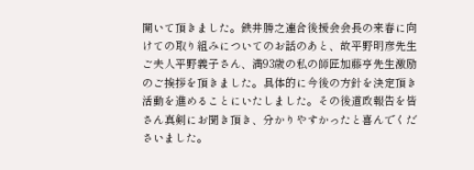開いて頂きました。鉄井勝之連合後援会会長の来春に向けての取り組みについてのお話のあと、故平野明彦先生ご夫人平野義子さん、満93歳の私の師匠加藤亨先生激励のご挨拶を頂きました。具体的に今後の方針を決定頂き活動を進めることにいたしました。その後道政報告を皆さん真剣にお聞き頂き、分かりやすかったと喜んでくださいました。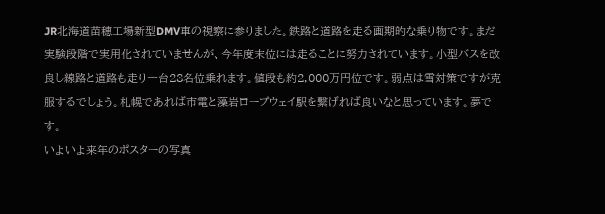JR北海道苗穂工場新型DMV車の視察に参りました。鉄路と道路を走る画期的な乗り物です。まだ実験段階で実用化されていませんが、今年度末位には走ることに努力されています。小型バスを改良し線路と道路も走り一台28名位乗れます。値段も約2,000万円位です。弱点は雪対策ですが克服するでしょう。札幌であれば市電と藻岩ロープウェイ駅を繋げれば良いなと思っています。夢です。
いよいよ来年のポスターの写真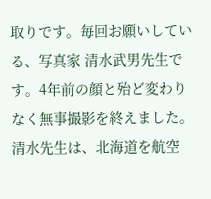取りです。毎回お願いしている、写真家 清水武男先生です。4年前の顔と殆ど変わりなく無事撮影を終えました。清水先生は、北海道を航空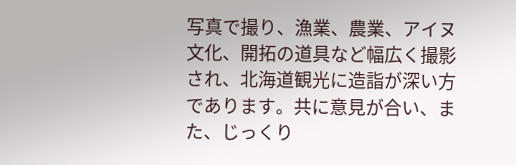写真で撮り、漁業、農業、アイヌ文化、開拓の道具など幅広く撮影され、北海道観光に造詣が深い方であります。共に意見が合い、また、じっくり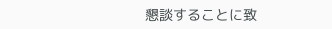懇談することに致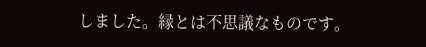しました。縁とは不思議なものです。